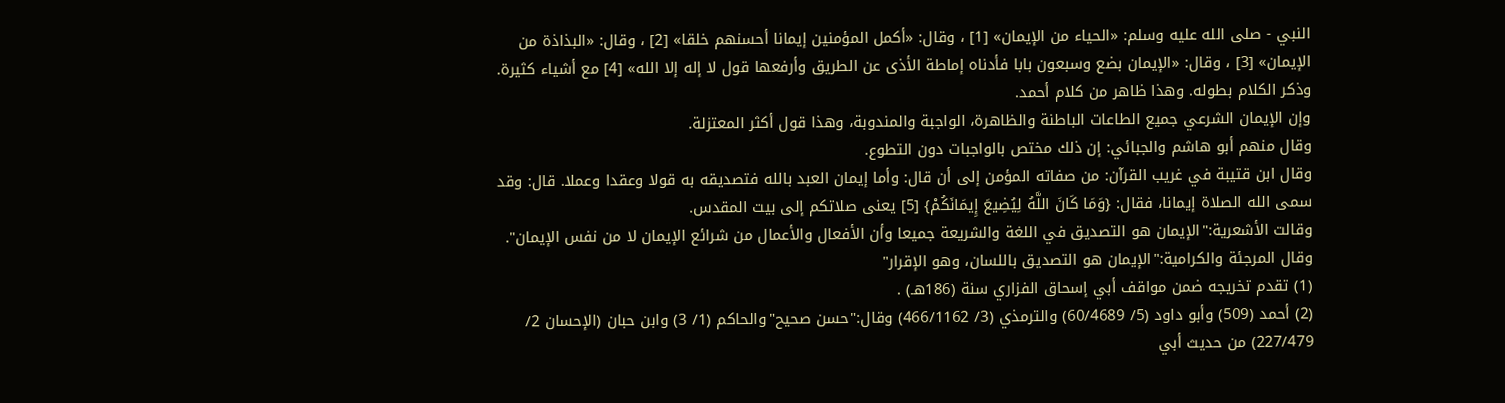النبي - صلى الله عليه وسلم: «الحياء من الإيمان» [1] ، وقال: «أكمل المؤمنين إيمانا أحسنهم خلقا» [2] ، وقال: «البذاذة من الإيمان» [3] ، وقال: «الإيمان بضع وسبعون بابا فأدناه إماطة الأذى عن الطريق وأرفعها قول لا إله إلا الله» [4] مع أشياء كثيرة. وذكر الكلام بطوله. وهذا ظاهر من كلام أحمد.
وإن الإيمان الشرعي جميع الطاعات الباطنة والظاهرة، الواجبة والمندوبة، وهذا قول أكثر المعتزلة.
وقال منهم أبو هاشم والجبائي: إن ذلك مختص بالواجبات دون التطوع.
وقال ابن قتيبة في غريب القرآن: من صفاته المؤمن إلى أن قال: وأما إيمان العبد بالله فتصديقه به قولا وعقدا وعملا. قال: وقد سمى الله الصلاة إيمانا، فقال: {وَمَا كَانَ اللَّهُ لِيُضِيعَ إِيمَانَكُمْ} [5] يعنى صلاتكم إلى بيت المقدس.
وقالت الأشعرية:"الإيمان هو التصديق في اللغة والشريعة جميعا وأن الأفعال والأعمال من شرائع الإيمان لا من نفس الإيمان".
وقال المرجئة والكرامية:"الإيمان هو التصديق باللسان، وهو الإقرار"
(1) تقدم تخريجه ضمن مواقف أبي إسحاق الفزاري سنة (186هـ) .
(2) أحمد (509) وأبو داود (5/ 60/4689) والترمذي (3/ 466/1162) وقال:"حسن صحيح"والحاكم (1/ 3) وابن حبان (الإحسان 2/ 227/479) من حديث أبي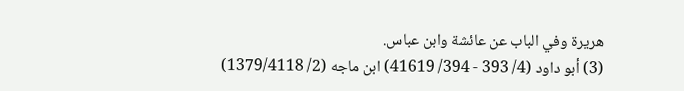هريرة وفي الباب عن عائشة وابن عباس.
(3) أبو داود (4/ 393 - 394/ 41619) ابن ماجه (2/ 1379/4118)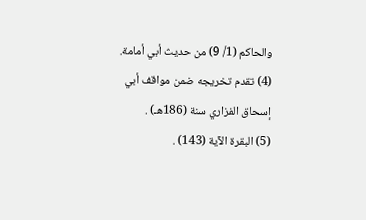والحاكم (1/ 9) من حديث أبي أمامة.
(4) تقدم تخريجه ضمن مواقف أبي إسحاق الفزاري سنة (186هـ) .
(5) البقرة الآية (143) .